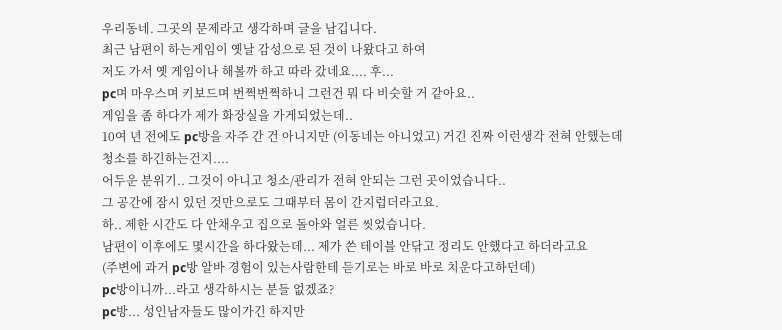우리동네. 그곳의 문제라고 생각하며 글을 남깁니다.
최근 남편이 하는게임이 옛날 감성으로 된 것이 나왔다고 하여
저도 가서 옛 게임이나 해볼까 하고 따라 갔네요.... 후...
pc며 마우스며 키보드며 번쩍번쩍하니 그런건 뭐 다 비슷할 거 같아요..
게임을 좀 하다가 제가 화장실을 가게되었는데..
10여 년 전에도 pc방을 자주 간 건 아니지만 (이동네는 아니었고) 거긴 진짜 이런생각 전혀 안했는데
청소를 하긴하는건지....
어두운 분위기.. 그것이 아니고 청소/관리가 전혀 안되는 그런 곳이었습니다..
그 공간에 잠시 있던 것만으로도 그때부터 몸이 간지럽더라고요.
하.. 제한 시간도 다 안채우고 집으로 돌아와 얼른 씻었습니다.
남편이 이후에도 몇시간을 하다왔는데... 제가 쓴 테이블 안닦고 정리도 안했다고 하더라고요
(주변에 과거 pc방 알바 경험이 있는사람한테 듣기로는 바로 바로 치운다고하던데)
pc방이니까...라고 생각하시는 분들 없겠죠?
pc방... 성인남자들도 많이가긴 하지만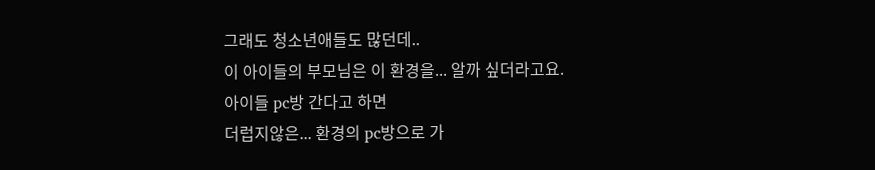그래도 청소년애들도 많던데..
이 아이들의 부모님은 이 환경을... 알까 싶더라고요.
아이들 pc방 간다고 하면
더럽지않은... 환경의 pc방으로 가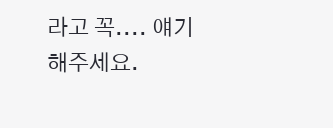라고 꼭.... 얘기해주세요.